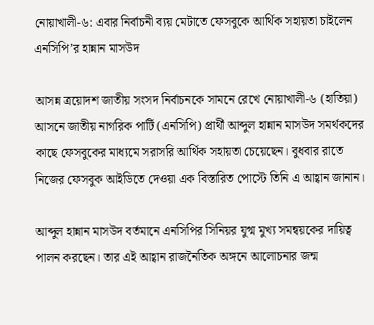নোয়াখালী-৬: এবার নির্বাচনী ব্যয় মেটাতে ফেসবুকে আর্থিক সহায়তা চাইলেন এনসিপি’র হান্নান মাসউদ

আসন্ন ত্রয়োদশ জাতীয় সংসদ নির্বাচনকে সামনে রেখে নোয়াখালী-৬ (হাতিয়া) আসনে জাতীয় নাগরিক পার্টি (এনসিপি) প্রার্থী আব্দুল হান্নান মাসউদ সমর্থকদের কাছে ফেসবুকের মাধ্যমে সরাসরি আর্থিক সহায়তা চেয়েছেন। বুধবার রাতে নিজের ফেসবুক আইডিতে দেওয়া এক বিস্তারিত পোস্টে তিনি এ আহ্বান জানান।

আব্দুল হান্নান মাসউদ বর্তমানে এনসিপির সিনিয়র যুগ্ম মুখ্য সমন্বয়কের দায়িত্ব পালন করছেন। তার এই আহ্বান রাজনৈতিক অঙ্গনে আলোচনার জন্ম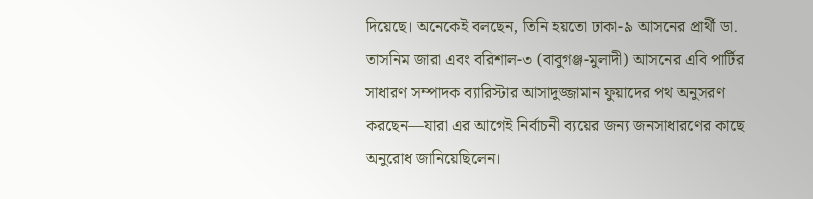দিয়েছে। অনেকেই বলছেন, তিনি হয়তো ঢাকা-৯ আসনের প্রার্থী ডা. তাসনিম জারা এবং বরিশাল-৩ (বাবুগঞ্জ-মুলাদী) আসনের এবি পার্টির সাধারণ সম্পাদক ব্যারিস্টার আসাদুজ্জামান ফুয়াদের পথ অনুসরণ করছেন—যারা এর আগেই নির্বাচনী ব্যয়ের জন্য জনসাধারণের কাছে অনুরোধ জানিয়েছিলেন।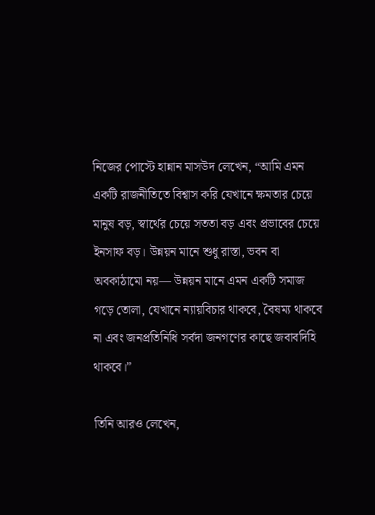নিজের পোস্টে হান্নান মাসউদ লেখেন, “আমি এমন একটি রাজনীতিতে বিশ্বাস করি যেখানে ক্ষমতার চেয়ে মানুষ বড়, স্বার্থের চেয়ে সততা বড় এবং প্রভাবের চেয়ে ইনসাফ বড়। উন্নয়ন মানে শুধু রাস্তা, ভবন বা অবকাঠামো নয়— উন্নয়ন মানে এমন একটি সমাজ গড়ে তোলা, যেখানে ন্যায়বিচার থাকবে, বৈষম্য থাকবে না এবং জনপ্রতিনিধি সর্বদা জনগণের কাছে জবাবদিহি থাকবে।”

তিনি আরও লেখেন,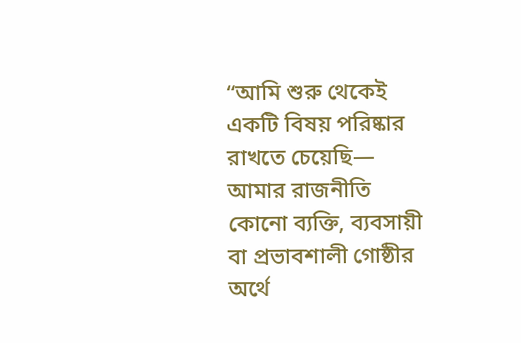“আমি শুরু থেকেই একটি বিষয় পরিষ্কার রাখতে চেয়েছি— আমার রাজনীতি কোনো ব্যক্তি, ব্যবসায়ী বা প্রভাবশালী গোষ্ঠীর অর্থে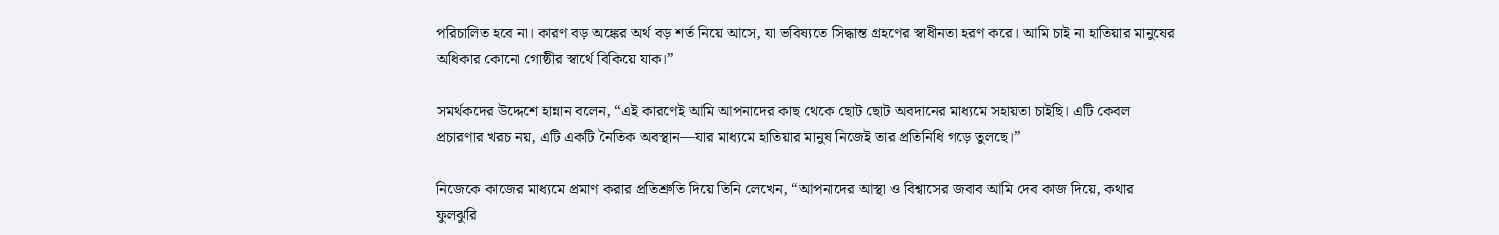পরিচালিত হবে না। কারণ বড় অঙ্কের অর্থ বড় শর্ত নিয়ে আসে, যা ভবিষ্যতে সিদ্ধান্ত গ্রহণের স্বাধীনতা হরণ করে। আমি চাই না হাতিয়ার মানুষের অধিকার কোনো গোষ্ঠীর স্বার্থে বিকিয়ে যাক।”

সমর্থকদের উদ্দেশে হান্নান বলেন, “এই কারণেই আমি আপনাদের কাছ থেকে ছোট ছোট অবদানের মাধ্যমে সহায়তা চাইছি। এটি কেবল প্রচারণার খরচ নয়, এটি একটি নৈতিক অবস্থান—যার মাধ্যমে হাতিয়ার মানুষ নিজেই তার প্রতিনিধি গড়ে তুলছে।”

নিজেকে কাজের মাধ্যমে প্রমাণ করার প্রতিশ্রুতি দিয়ে তিনি লেখেন, “আপনাদের আস্থা ও বিশ্বাসের জবাব আমি দেব কাজ দিয়ে, কথার ফুলঝুরি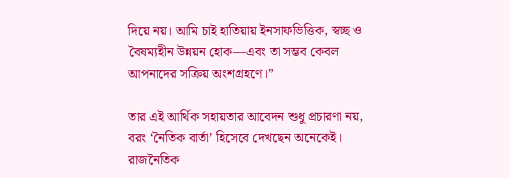দিয়ে নয়। আমি চাই হাতিয়ায় ইনসাফভিত্তিক, স্বচ্ছ ও বৈষম্যহীন উন্নয়ন হোক—এবং তা সম্ভব কেবল আপনাদের সক্রিয় অংশগ্রহণে।”

তার এই আর্থিক সহায়তার আবেদন শুধু প্রচারণা নয়, বরং ‘নৈতিক বার্তা’ হিসেবে দেখছেন অনেকেই। রাজনৈতিক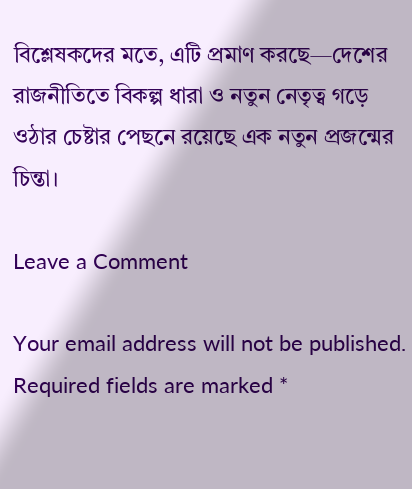বিশ্লেষকদের মতে, এটি প্রমাণ করছে—দেশের রাজনীতিতে বিকল্প ধারা ও নতুন নেতৃত্ব গড়ে ওঠার চেষ্টার পেছনে রয়েছে এক নতুন প্রজন্মের চিন্তা।

Leave a Comment

Your email address will not be published. Required fields are marked *